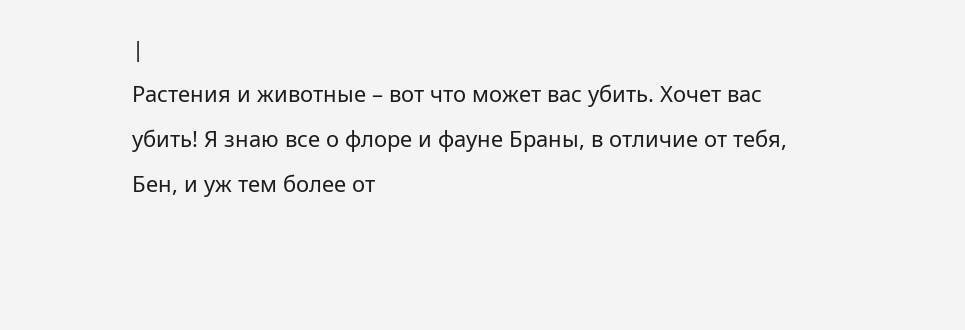|
Растения и животные – вот что может вас убить. Хочет вас убить! Я знаю все о флоре и фауне Браны, в отличие от тебя, Бен, и уж тем более от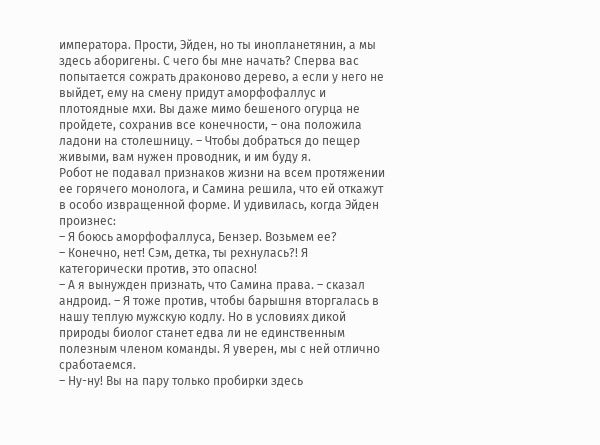императора. Прости, Эйден, но ты инопланетянин, а мы здесь аборигены. С чего бы мне начать? Сперва вас попытается сожрать драконово дерево, а если у него не выйдет, ему на смену придут аморфофаллус и плотоядные мхи. Вы даже мимо бешеного огурца не пройдете, сохранив все конечности, – она положила ладони на столешницу. – Чтобы добраться до пещер живыми, вам нужен проводник, и им буду я.
Робот не подавал признаков жизни на всем протяжении ее горячего монолога, и Самина решила, что ей откажут в особо извращенной форме. И удивилась, когда Эйден произнес:
– Я боюсь аморфофаллуса, Бензер. Возьмем ее?
– Конечно, нет! Сэм, детка, ты рехнулась?! Я категорически против, это опасно!
– А я вынужден признать, что Самина права. – сказал андроид. – Я тоже против, чтобы барышня вторгалась в нашу теплую мужскую кодлу. Но в условиях дикой природы биолог станет едва ли не единственным полезным членом команды. Я уверен, мы с ней отлично сработаемся.
– Ну-ну! Вы на пару только пробирки здесь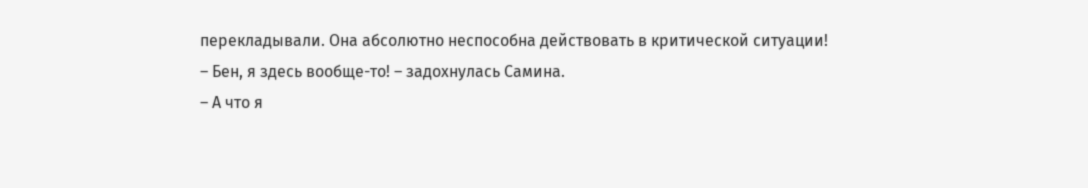перекладывали. Она абсолютно неспособна действовать в критической ситуации!
– Бен, я здесь вообще-то! – задохнулась Самина.
– А что я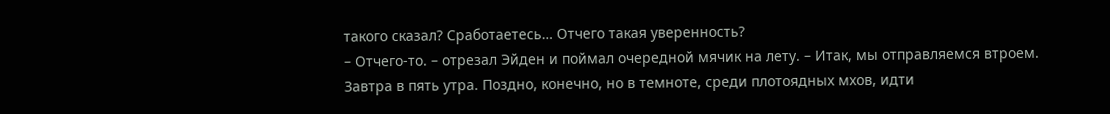такого сказал? Сработаетесь… Отчего такая уверенность?
– Отчего-то. – отрезал Эйден и поймал очередной мячик на лету. – Итак, мы отправляемся втроем. Завтра в пять утра. Поздно, конечно, но в темноте, среди плотоядных мхов, идти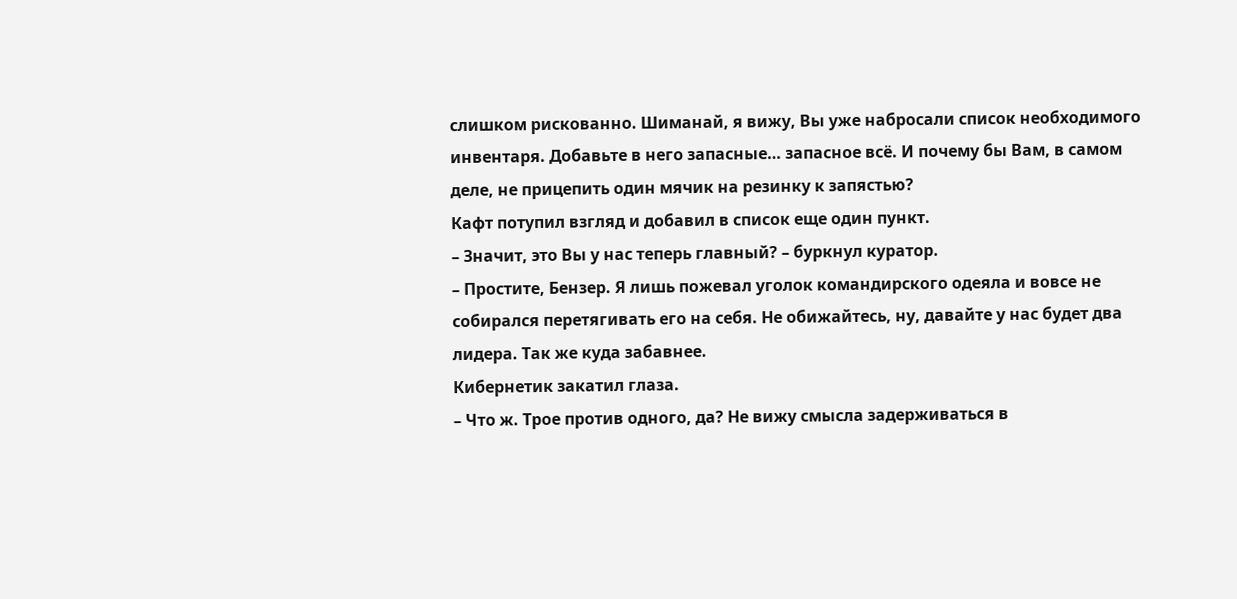слишком рискованно. Шиманай, я вижу, Вы уже набросали список необходимого инвентаря. Добавьте в него запасные… запасное всё. И почему бы Вам, в самом деле, не прицепить один мячик на резинку к запястью?
Кафт потупил взгляд и добавил в список еще один пункт.
– Значит, это Вы у нас теперь главный? – буркнул куратор.
– Простите, Бензер. Я лишь пожевал уголок командирского одеяла и вовсе не собирался перетягивать его на себя. Не обижайтесь, ну, давайте у нас будет два лидера. Так же куда забавнее.
Кибернетик закатил глаза.
– Что ж. Трое против одного, да? Не вижу смысла задерживаться в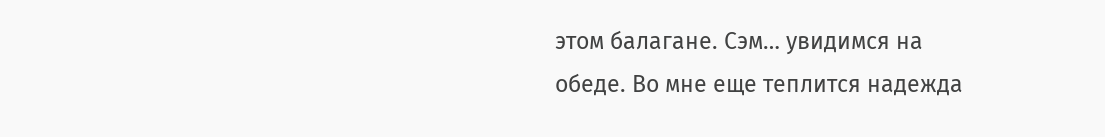этом балагане. Сэм… увидимся на обеде. Во мне еще теплится надежда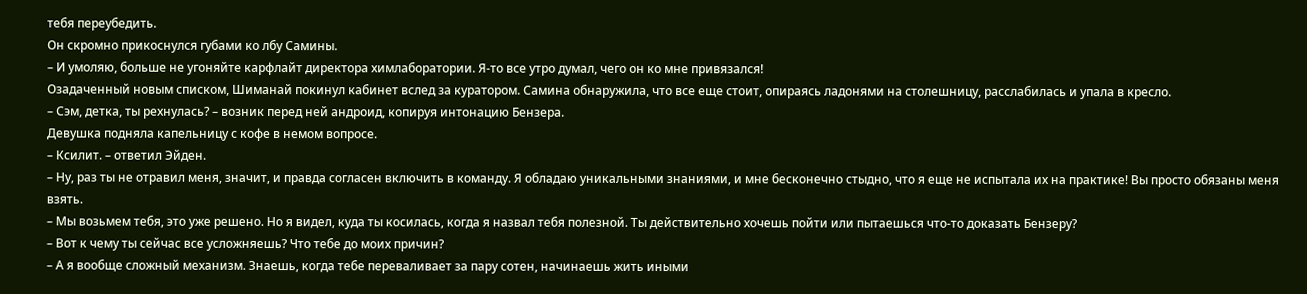тебя переубедить.
Он скромно прикоснулся губами ко лбу Самины.
– И умоляю, больше не угоняйте карфлайт директора химлаборатории. Я-то все утро думал, чего он ко мне привязался!
Озадаченный новым списком, Шиманай покинул кабинет вслед за куратором. Самина обнаружила, что все еще стоит, опираясь ладонями на столешницу, расслабилась и упала в кресло.
– Сэм, детка, ты рехнулась? – возник перед ней андроид, копируя интонацию Бензера.
Девушка подняла капельницу с кофе в немом вопросе.
– Ксилит. – ответил Эйден.
– Ну, раз ты не отравил меня, значит, и правда согласен включить в команду. Я обладаю уникальными знаниями, и мне бесконечно стыдно, что я еще не испытала их на практике! Вы просто обязаны меня взять.
– Мы возьмем тебя, это уже решено. Но я видел, куда ты косилась, когда я назвал тебя полезной. Ты действительно хочешь пойти или пытаешься что-то доказать Бензеру?
– Вот к чему ты сейчас все усложняешь? Что тебе до моих причин?
– А я вообще сложный механизм. Знаешь, когда тебе переваливает за пару сотен, начинаешь жить иными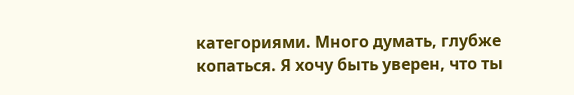категориями. Много думать, глубже копаться. Я хочу быть уверен, что ты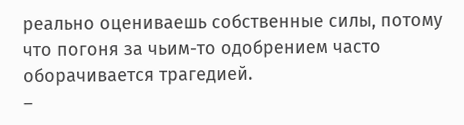реально оцениваешь собственные силы, потому что погоня за чьим-то одобрением часто оборачивается трагедией.
–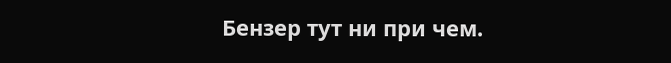Бензер тут ни при чем.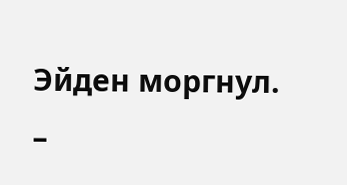Эйден моргнул.
–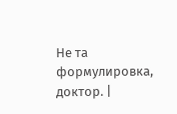Не та формулировка, доктор. |